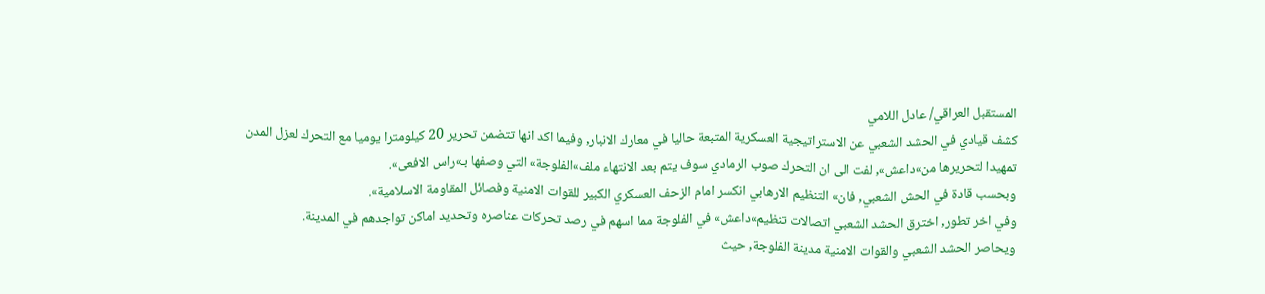المستقبل العراقي/ عادل اللامي
كشف قيادي في الحشد الشعبي عن الاستراتيجية العسكرية المتبعة حاليا في معارك الانبار, وفيما اكد انها تتضمن تحرير 20 كيلومترا يوميا مع التحرك لعزل المدن تمهيدا لتحريرها من»داعش», لفت الى ان التحرك صوب الرمادي سوف يتم بعد الانتهاء ملف»الفلوجة» التي وصفها بـ»راس الافعى».
وبحسب قادة في الحش الشعبي, فان» التنظيم الارهابي انكسر امام الزحف العسكري الكبير للقوات الامنية وفصائل المقاومة الاسلامية».
وفي اخر تطور, اخترق الحشد الشعبي اتصالات تنظيم»داعش» في الفلوجة مما اسهم في رصد تحركات عناصره وتحديد اماكن تواجدهم في المدينة.
ويحاصر الحشد الشعبي والقوات الامنية مدينة الفلوجة, حيث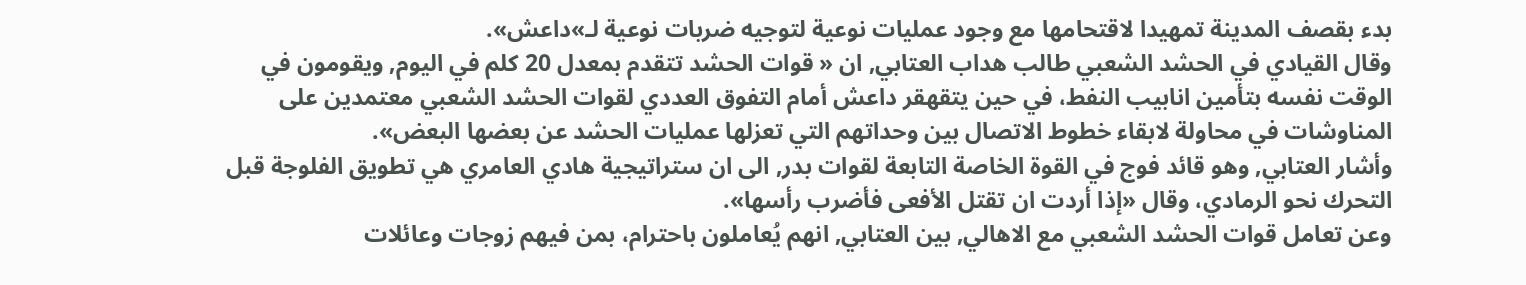بدء بقصف المدينة تمهيدا لاقتحامها مع وجود عمليات نوعية لتوجيه ضربات نوعية لـ»داعش».
وقال القيادي في الحشد الشعبي طالب هداب العتابي, ان « قوات الحشد تتقدم بمعدل 20 كلم في اليوم, ويقومون في الوقت نفسه بتأمين انابيب النفط، في حين يتقهقر داعش أمام التفوق العددي لقوات الحشد الشعبي معتمدين على المناوشات في محاولة لابقاء خطوط الاتصال بين وحداتهم التي تعزلها عمليات الحشد عن بعضها البعض».
وأشار العتابي, وهو قائد فوج في القوة الخاصة التابعة لقوات بدر, الى ان ستراتيجية هادي العامري هي تطويق الفلوجة قبل التحرك نحو الرمادي، وقال «إذا أردت ان تقتل الأفعى فأضرب رأسها».
وعن تعامل قوات الحشد الشعبي مع الاهالي, بين العتابي, انهم يُعاملون باحترام، بمن فيهم زوجات وعائلات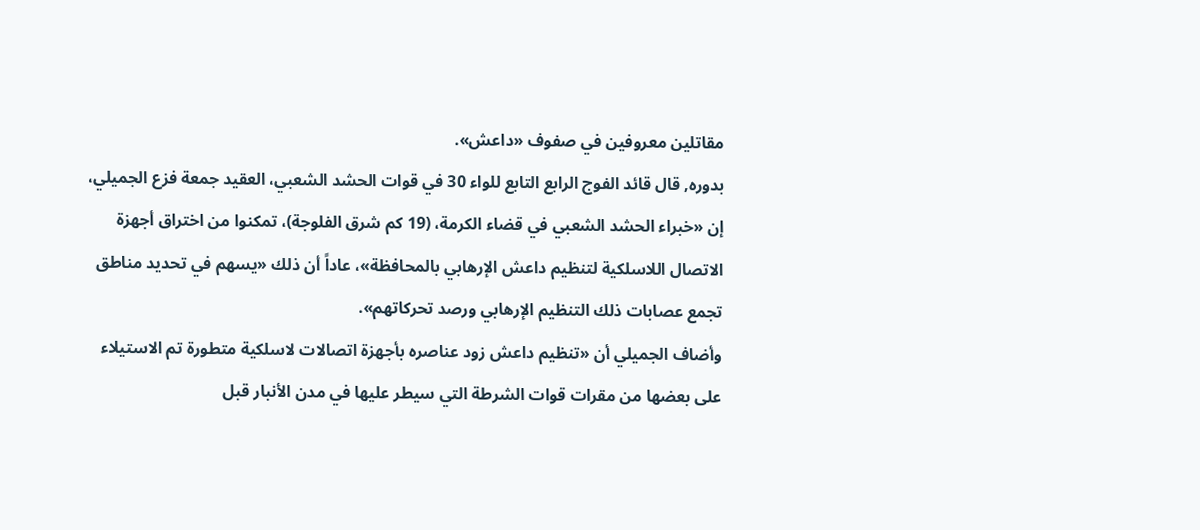مقاتلين معروفين في صفوف «داعش».
بدوره, قال قائد الفوج الرابع التابع للواء 30 في قوات الحشد الشعبي، العقيد جمعة فزع الجميلي، إن «خبراء الحشد الشعبي في قضاء الكرمة، (19 كم شرق الفلوجة)، تمكنوا من اختراق أجهزة الاتصال اللاسلكية لتنظيم داعش الإرهابي بالمحافظة»، عاداً أن ذلك «يسهم في تحديد مناطق تجمع عصابات ذلك التنظيم الإرهابي ورصد تحركاتهم».
وأضاف الجميلي أن «تنظيم داعش زود عناصره بأجهزة اتصالات لاسلكية متطورة تم الاستيلاء على بعضها من مقرات قوات الشرطة التي سيطر عليها في مدن الأنبار قبل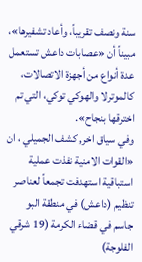سنة ونصف تقريباً، وأعاد تشفيرها»، مبيناً أن «عصابات داعش تستعمل عدة أنواع من أجهزة الاتصالات، كالموترلا والهوكي توكي، التي تم اخترقها بنجاح».
وفي سياق اخر, كشف الجميلي ، ان «القوات الامنية نفذت عملية استباقية استهدفت تجمعاً لعناصر تنظيم (داعش) في منطقة البو جاسم في قضاء الكرمة (19 شرقي الفلوجة)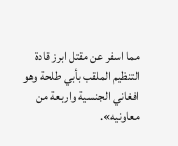مما اسفر عن مقتل ابرز قادة التنظيم الملقب بأبي طلحة وهو افغاني الجنسية واربعة من معاونيه».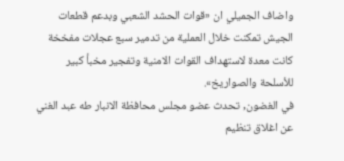واضاف الجميلي ان «قوات الحشد الشعبي وبدعم قطعات الجيش تمكنت خلال العملية من تدمير سبع عجلات مفخخة كانت معدة لاستهداف القوات الامنية وتفجير مخبأ كبير للأسلحة والصواريخ».
في الغضون, تحدث عضو مجلس محافظة الانبار طه عبد الغني عن اغلاق تنظيم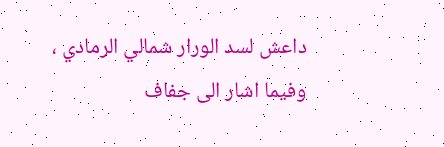داعش لسد الورار شمالي الرمادي ، وفيما اشار الى جفاف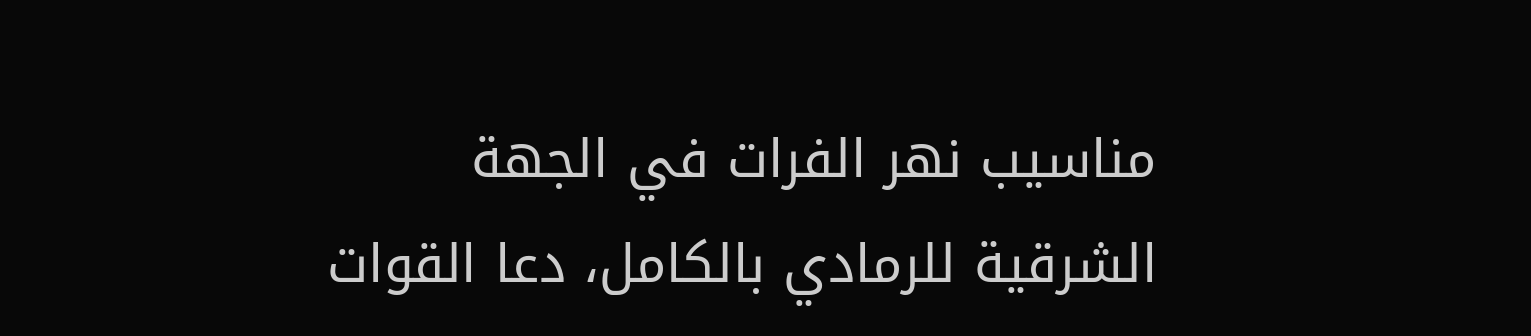مناسيب نهر الفرات في الجهة الشرقية للرمادي بالكامل، دعا القوات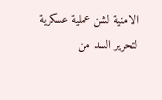الامنية لشن عملية عسكرية لتحرير السد من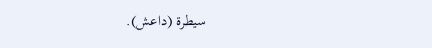سيطرة (داعش).